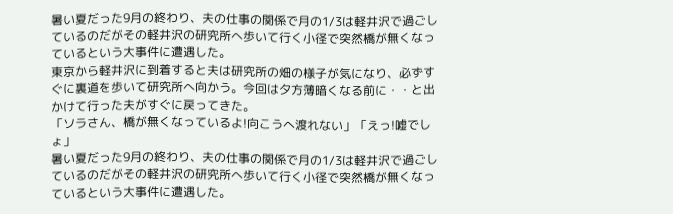暑い夏だった9月の終わり、夫の仕事の関係で月の1/3は軽井沢で過ごしているのだがその軽井沢の研究所へ歩いて行く小径で突然橋が無くなっているという大事件に遭遇した。
東京から軽井沢に到着すると夫は研究所の畑の様子が気になり、必ずすぐに裏道を歩いて研究所へ向かう。今回は夕方薄暗くなる前に・・と出かけて行った夫がすぐに戻ってきた。
「ソラさん、橋が無くなっているよ!向こうへ渡れない」「えっ!嘘でしょ」
暑い夏だった9月の終わり、夫の仕事の関係で月の1/3は軽井沢で過ごしているのだがその軽井沢の研究所へ歩いて行く小径で突然橋が無くなっているという大事件に遭遇した。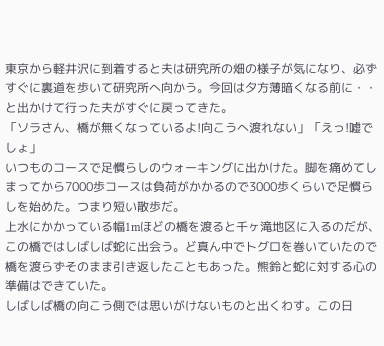東京から軽井沢に到着すると夫は研究所の畑の様子が気になり、必ずすぐに裏道を歩いて研究所へ向かう。今回は夕方薄暗くなる前に・・と出かけて行った夫がすぐに戻ってきた。
「ソラさん、橋が無くなっているよ!向こうへ渡れない」「えっ!嘘でしょ」
いつものコースで足慣らしのウォーキングに出かけた。脚を痛めてしまってから7000歩コースは負荷がかかるので3000歩くらいで足慣らしを始めた。つまり短い散歩だ。
上水にかかっている幅1mほどの橋を渡ると千ヶ滝地区に入るのだが、この橋ではしばしば蛇に出会う。ど真ん中でトグロを巻いていたので橋を渡らずそのまま引き返したこともあった。熊鈴と蛇に対する心の準備はできていた。
しばしば橋の向こう側では思いがけないものと出くわす。この日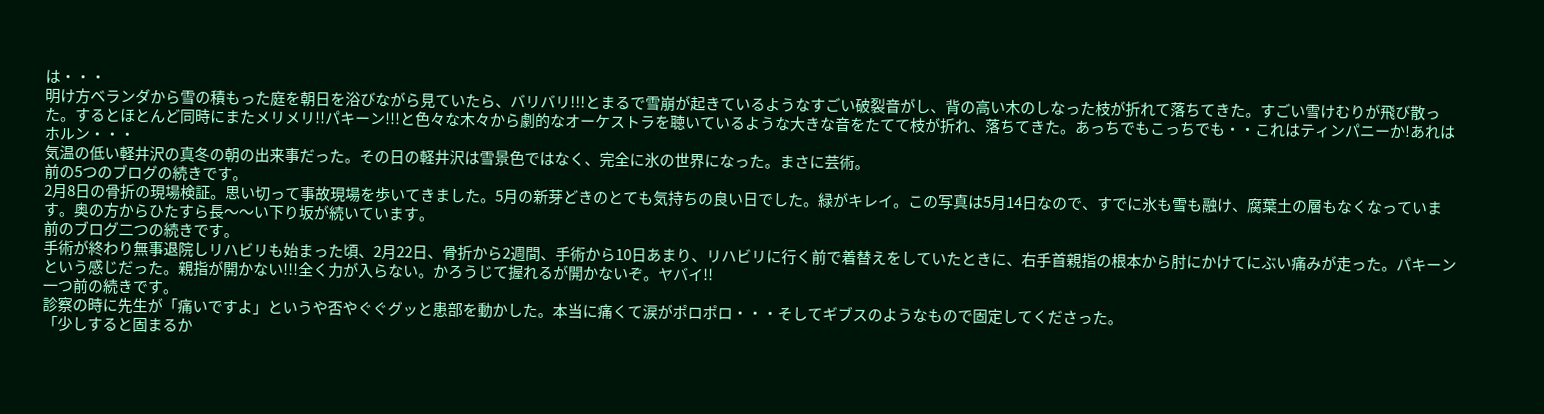は・・・
明け方ベランダから雪の積もった庭を朝日を浴びながら見ていたら、バリバリ!!!とまるで雪崩が起きているようなすごい破裂音がし、背の高い木のしなった枝が折れて落ちてきた。すごい雪けむりが飛び散った。するとほとんど同時にまたメリメリ!!パキーン!!!と色々な木々から劇的なオーケストラを聴いているような大きな音をたてて枝が折れ、落ちてきた。あっちでもこっちでも・・これはティンパニーか!あれはホルン・・・
気温の低い軽井沢の真冬の朝の出来事だった。その日の軽井沢は雪景色ではなく、完全に氷の世界になった。まさに芸術。
前の5つのブログの続きです。
2月8日の骨折の現場検証。思い切って事故現場を歩いてきました。5月の新芽どきのとても気持ちの良い日でした。緑がキレイ。この写真は5月14日なので、すでに氷も雪も融け、腐葉土の層もなくなっています。奥の方からひたすら長〜〜い下り坂が続いています。
前のブログ二つの続きです。
手術が終わり無事退院しリハビリも始まった頃、2月22日、骨折から2週間、手術から10日あまり、リハビリに行く前で着替えをしていたときに、右手首親指の根本から肘にかけてにぶい痛みが走った。パキーンという感じだった。親指が開かない!!!全く力が入らない。かろうじて握れるが開かないぞ。ヤバイ!!
一つ前の続きです。
診察の時に先生が「痛いですよ」というや否やぐぐグッと患部を動かした。本当に痛くて涙がポロポロ・・・そしてギブスのようなもので固定してくださった。
「少しすると固まるか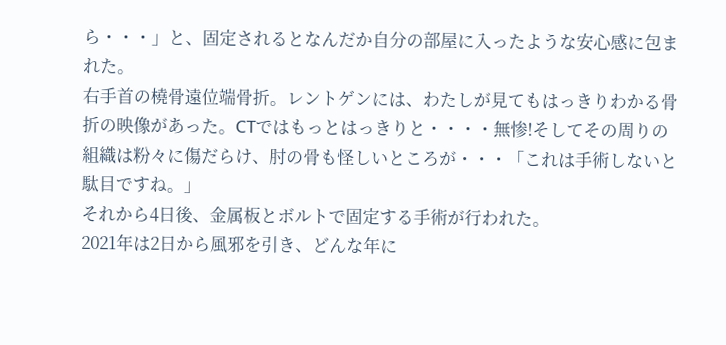ら・・・」と、固定されるとなんだか自分の部屋に入ったような安心感に包まれた。
右手首の橈骨遠位端骨折。レントゲンには、わたしが見てもはっきりわかる骨折の映像があった。CTではもっとはっきりと・・・・無惨!そしてその周りの組織は粉々に傷だらけ、肘の骨も怪しいところが・・・「これは手術しないと駄目ですね。」
それから4日後、金属板とボルトで固定する手術が行われた。
2021年は2日から風邪を引き、どんな年に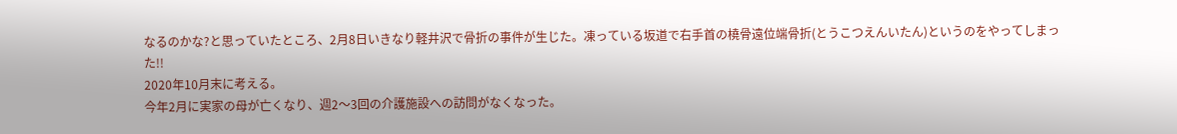なるのかな?と思っていたところ、2月8日いきなり軽井沢で骨折の事件が生じた。凍っている坂道で右手首の橈骨遠位端骨折(とうこつえんいたん)というのをやってしまった!!
2020年10月末に考える。
今年2月に実家の母が亡くなり、週2〜3回の介護施設への訪問がなくなった。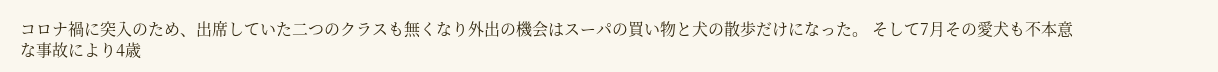コロナ禍に突入のため、出席していた二つのクラスも無くなり外出の機会はスーパの買い物と犬の散歩だけになった。 そして7月その愛犬も不本意な事故により4歳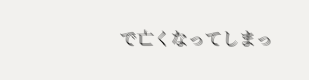で亡くなってしまっ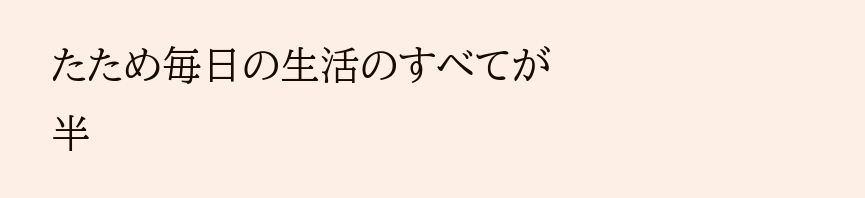たため毎日の生活のすべてが半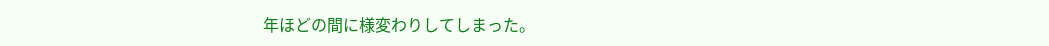年ほどの間に様変わりしてしまった。